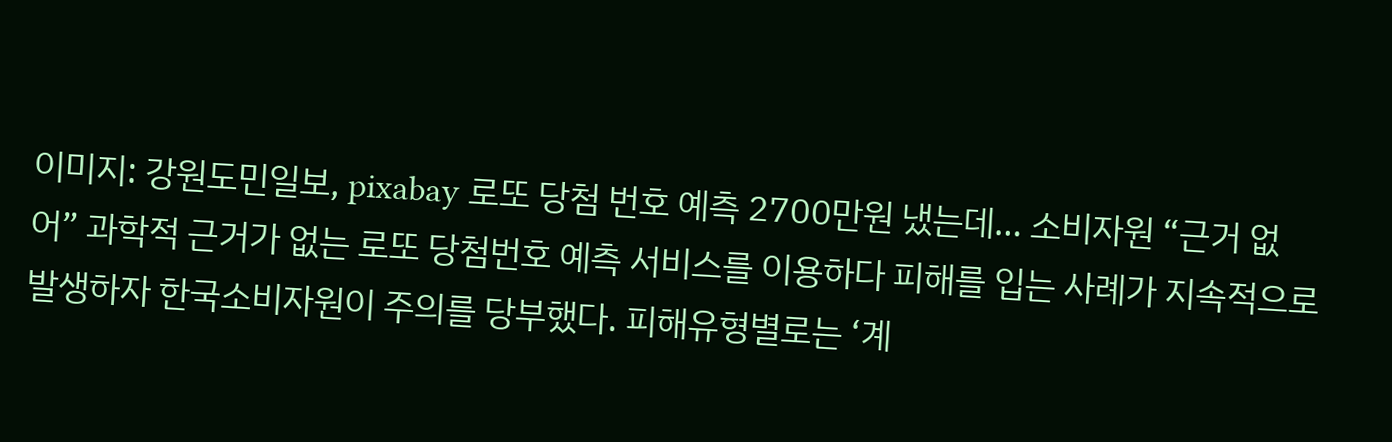이미지: 강원도민일보, pixabay 로또 당첨 번호 예측 2700만원 냈는데… 소비자원 “근거 없어” 과학적 근거가 없는 로또 당첨번호 예측 서비스를 이용하다 피해를 입는 사례가 지속적으로 발생하자 한국소비자원이 주의를 당부했다. 피해유형별로는 ‘계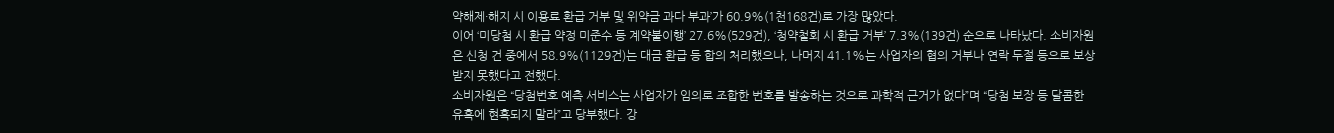약해제·해지 시 이용료 환급 거부 및 위약금 과다 부과’가 60.9%(1천168건)로 가장 많았다.
이어 ‘미당첨 시 환급 약정 미준수 등 계약불이행’ 27.6%(529건), ‘청약철회 시 환급 거부’ 7.3%(139건) 순으로 나타났다. 소비자원은 신청 건 중에서 58.9%(1129건)는 대금 환급 등 합의 처리했으나, 나머지 41.1%는 사업자의 협의 거부나 연락 두절 등으로 보상받지 못했다고 전했다.
소비자원은 “당첨번호 예측 서비스는 사업자가 임의로 조합한 번호를 발송하는 것으로 과학적 근거가 없다”며 “당첨 보장 등 달콤한 유혹에 현혹되지 말라”고 당부했다. 강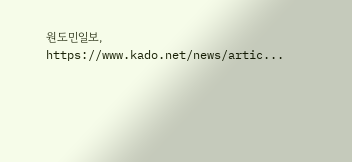원도민일보, https://www.kado.net/news/artic...